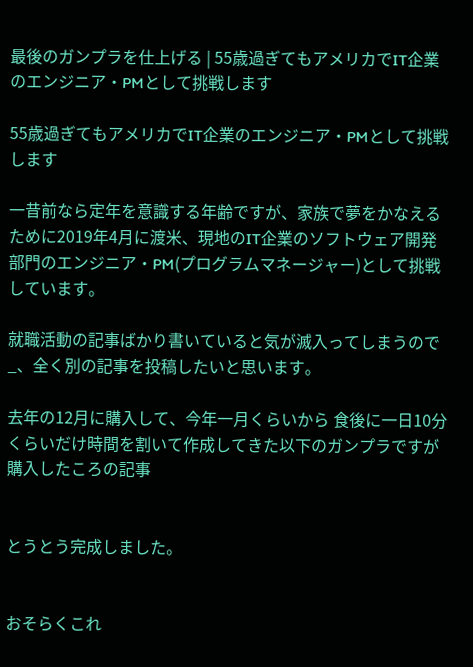最後のガンプラを仕上げる | 55歳過ぎてもアメリカでIT企業のエンジニア・PMとして挑戦します

55歳過ぎてもアメリカでIT企業のエンジニア・PMとして挑戦します

一昔前なら定年を意識する年齢ですが、家族で夢をかなえるために2019年4月に渡米、現地のIT企業のソフトウェア開発部門のエンジニア・PM(プログラムマネージャー)として挑戦しています。

就職活動の記事ばかり書いていると気が滅入ってしまうので_、全く別の記事を投稿したいと思います。

去年の12月に購入して、今年一月くらいから 食後に一日10分くらいだけ時間を割いて作成してきた以下のガンプラですが
購入したころの記事


とうとう完成しました。


おそらくこれ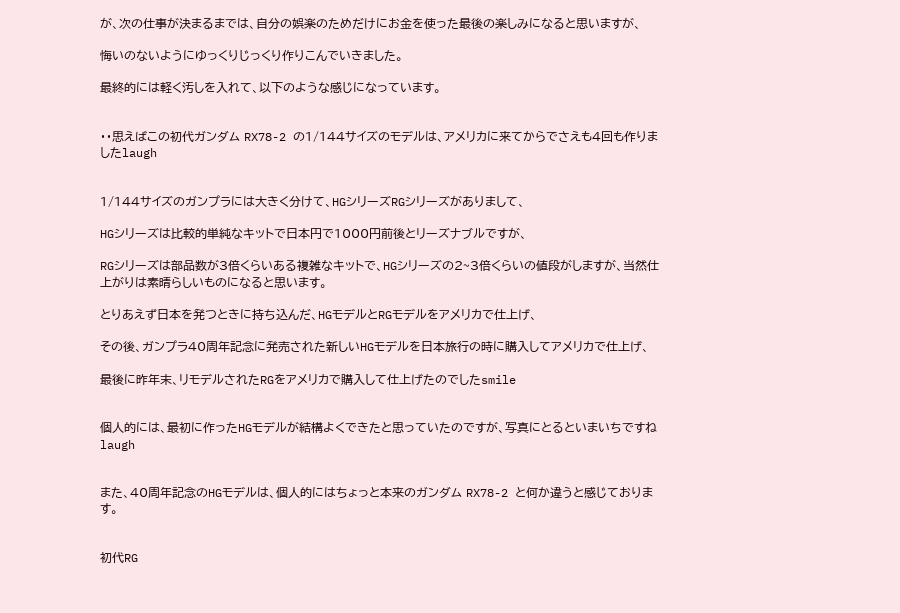が、次の仕事が決まるまでは、自分の娯楽のためだけにお金を使った最後の楽しみになると思いますが、

悔いのないようにゆっくりじっくり作りこんでいきました。

最終的には軽く汚しを入れて、以下のような感じになっています。


・・思えばこの初代ガンダム RX78-2 の1/144サイズのモデルは、アメリカに来てからでさえも4回も作りましたlaugh


1/144サイズのガンプラには大きく分けて、HGシリーズRGシリーズがありまして、

HGシリーズは比較的単純なキットで日本円で1000円前後とリーズナブルですが、

RGシリーズは部品数が3倍くらいある複雑なキットで、HGシリーズの2~3倍くらいの値段がしますが、当然仕上がりは素晴らしいものになると思います。

とりあえず日本を発つときに持ち込んだ、HGモデルとRGモデルをアメリカで仕上げ、

その後、ガンプラ40周年記念に発売された新しいHGモデルを日本旅行の時に購入してアメリカで仕上げ、

最後に昨年末、リモデルされたRGをアメリカで購入して仕上げたのでしたsmile


個人的には、最初に作ったHGモデルが結構よくできたと思っていたのですが、写真にとるといまいちですねlaugh


また、40周年記念のHGモデルは、個人的にはちょっと本来のガンダム RX78-2 と何か違うと感じております。


初代RG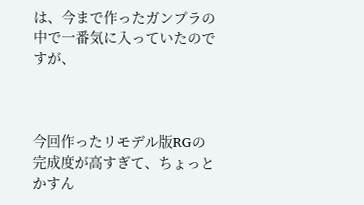は、今まで作ったガンプラの中で一番気に入っていたのですが、



今回作ったリモデル版RGの完成度が高すぎて、ちょっとかすん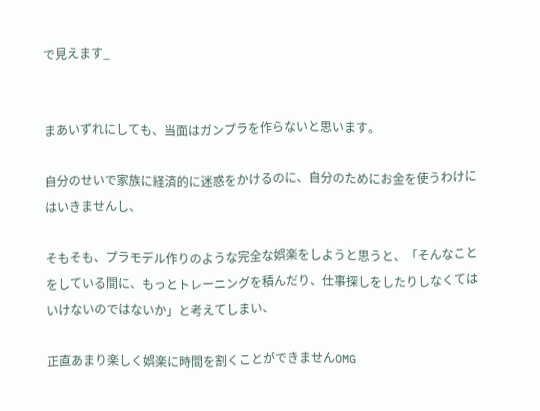で見えます_


まあいずれにしても、当面はガンプラを作らないと思います。

自分のせいで家族に経済的に迷惑をかけるのに、自分のためにお金を使うわけにはいきませんし、

そもそも、プラモデル作りのような完全な娯楽をしようと思うと、「そんなことをしている間に、もっとトレーニングを積んだり、仕事探しをしたりしなくてはいけないのではないか」と考えてしまい、

正直あまり楽しく娯楽に時間を割くことができませんOMG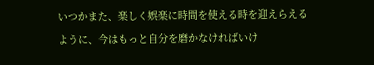いつかまた、楽しく娯楽に時間を使える時を迎えらえるように、今はもっと自分を磨かなければいけ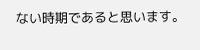ない時期であると思います。